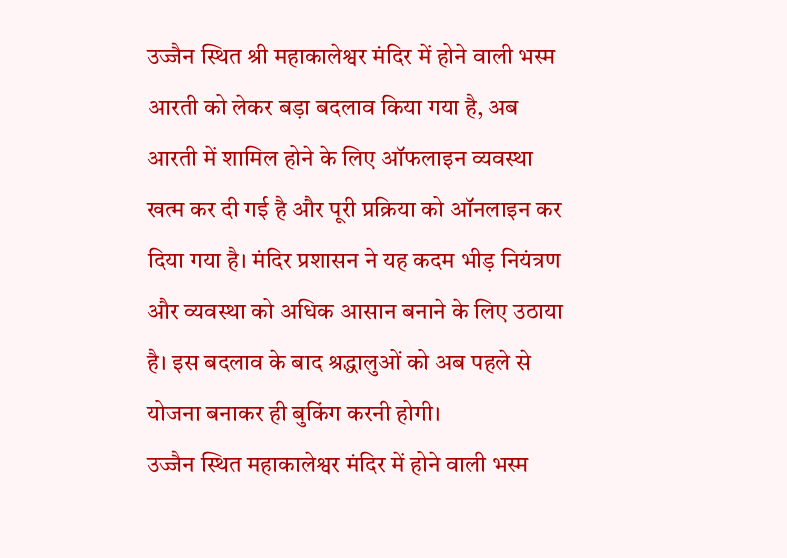उज्जैन स्थित श्री महाकालेश्वर मंदिर में होने वाली भस्म आरती को लेकर बड़ा बदलाव किया गया है, अब आरती में शामिल होने के लिए ऑफलाइन व्यवस्था खत्म कर दी गई है और पूरी प्रक्रिया को ऑनलाइन कर दिया गया है। मंदिर प्रशासन ने यह कदम भीड़ नियंत्रण और व्यवस्था को अधिक आसान बनाने के लिए उठाया है। इस बदलाव के बाद श्रद्धालुओं को अब पहले से योजना बनाकर ही बुकिंग करनी होगी।
उज्जैन स्थित महाकालेश्वर मंदिर में होने वाली भस्म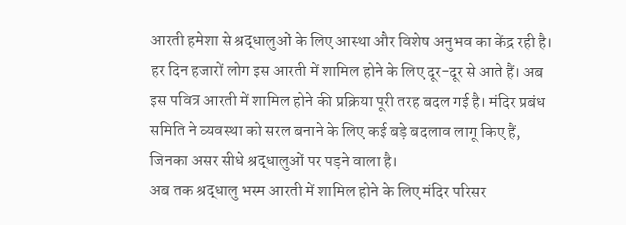आरती हमेशा से श्रद्धालुओं के लिए आस्था और विशेष अनुभव का केंद्र रही है। हर दिन हजारों लोग इस आरती में शामिल होने के लिए दूर-दूर से आते हैं। अब इस पवित्र आरती में शामिल होने की प्रक्रिया पूरी तरह बदल गई है। मंदिर प्रबंध समिति ने व्यवस्था को सरल बनाने के लिए कई बड़े बदलाव लागू किए हैं, जिनका असर सीधे श्रद्धालुओं पर पड़ने वाला है।
अब तक श्रद्धालु भस्म आरती में शामिल होने के लिए मंदिर परिसर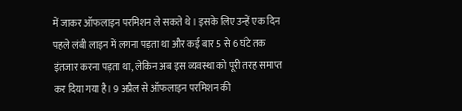में जाकर ऑफलाइन परमिशन ले सकते थे। इसके लिए उन्हें एक दिन पहले लंबी लाइन में लगना पड़ता था और कई बार 5 से 6 घंटे तक इंतजार करना पड़ता था, लेकिन अब इस व्यवस्था को पूरी तरह समाप्त कर दिया गया है। 9 अप्रैल से ऑफलाइन परमिशन की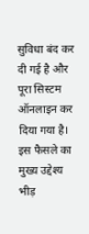सुविधा बंद कर दी गई है और पूरा सिस्टम ऑनलाइन कर दिया गया है। इस फैसले का मुख्य उद्देश्य भीड़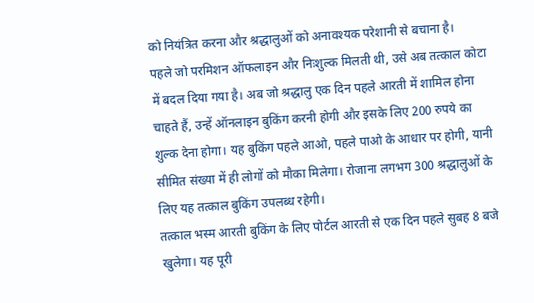को नियंत्रित करना और श्रद्धालुओं को अनावश्यक परेशानी से बचाना है।
पहले जो परमिशन ऑफलाइन और निःशुल्क मिलती थी, उसे अब तत्काल कोटा में बदल दिया गया है। अब जो श्रद्धालु एक दिन पहले आरती में शामिल होना चाहते हैं, उन्हें ऑनलाइन बुकिंग करनी होगी और इसके लिए 200 रुपये का शुल्क देना होगा। यह बुकिंग पहले आओ, पहले पाओ के आधार पर होगी, यानी सीमित संख्या में ही लोगों को मौका मिलेगा। रोजाना लगभग 300 श्रद्धालुओं के लिए यह तत्काल बुकिंग उपलब्ध रहेगी।
तत्काल भस्म आरती बुकिंग के लिए पोर्टल आरती से एक दिन पहले सुबह 8 बजे खुलेगा। यह पूरी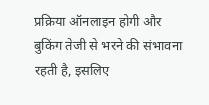प्रक्रिया ऑनलाइन होगी और बुकिंग तेजी से भरने की संभावना रहती है, इसलिए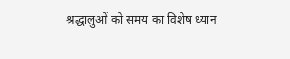श्रद्धालुओं को समय का विशेष ध्यान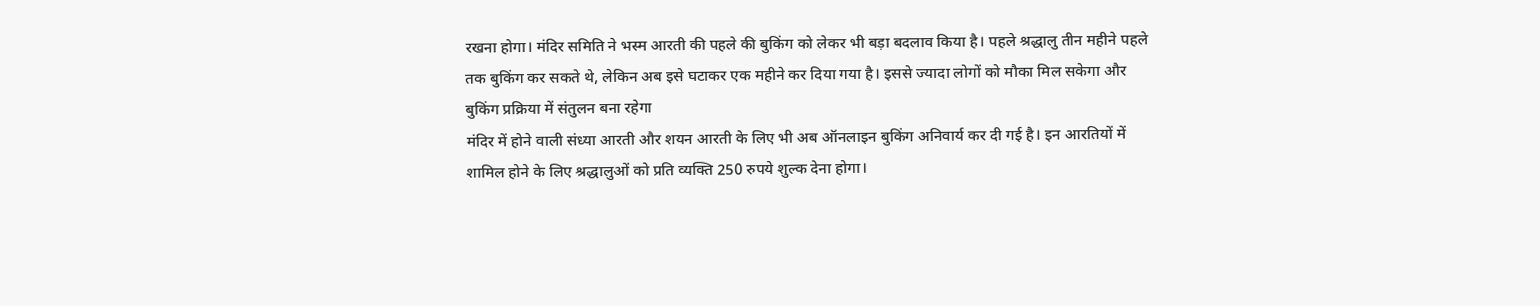रखना होगा। मंदिर समिति ने भस्म आरती की पहले की बुकिंग को लेकर भी बड़ा बदलाव किया है। पहले श्रद्धालु तीन महीने पहले तक बुकिंग कर सकते थे, लेकिन अब इसे घटाकर एक महीने कर दिया गया है। इससे ज्यादा लोगों को मौका मिल सकेगा और बुकिंग प्रक्रिया में संतुलन बना रहेगा
मंदिर में होने वाली संध्या आरती और शयन आरती के लिए भी अब ऑनलाइन बुकिंग अनिवार्य कर दी गई है। इन आरतियों में शामिल होने के लिए श्रद्धालुओं को प्रति व्यक्ति 250 रुपये शुल्क देना होगा।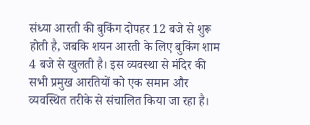संध्या आरती की बुकिंग दोपहर 12 बजे से शुरू होती है, जबकि शयन आरती के लिए बुकिंग शाम 4 बजे से खुलती है। इस व्यवस्था से मंदिर की सभी प्रमुख आरतियों को एक समान और व्यवस्थित तरीके से संचालित किया जा रहा है।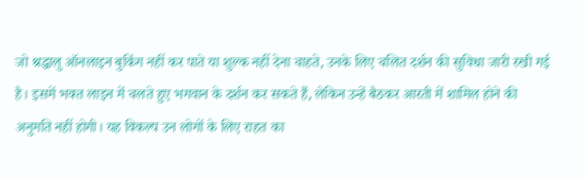जो श्रद्धालु ऑनलाइन बुकिंग नहीं कर पाते या शुल्क नहीं देना चाहते, उनके लिए चलित दर्शन की सुविधा जारी रखी गई है। इसमें भक्त लाइन में चलते हुए भगवान के दर्शन कर सकते हैं, लेकिन उन्हें बैठकर आरती में शामिल होने की अनुमति नहीं होगी। यह विकल्प उन लोगों के लिए राहत का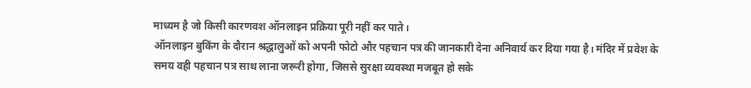माध्यम है जो किसी कारणवश ऑनलाइन प्रक्रिया पूरी नहीं कर पाते।
ऑनलाइन बुकिंग के दौरान श्रद्धालुओं को अपनी फोटो और पहचान पत्र की जानकारी देना अनिवार्य कर दिया गया है। मंदिर में प्रवेश के समय वही पहचान पत्र साथ लाना जरूरी होगा, जिससे सुरक्षा व्यवस्था मजबूत हो सके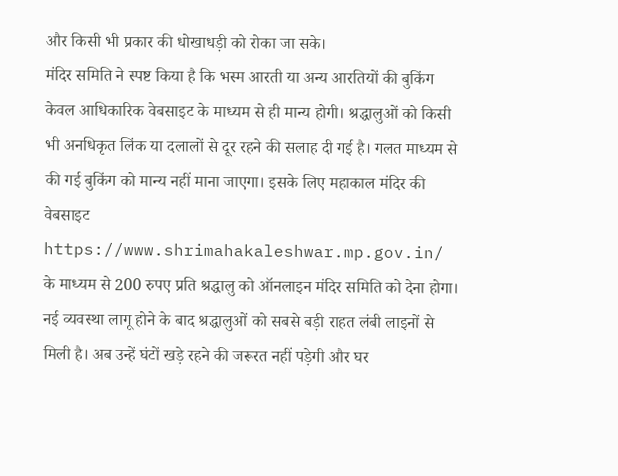और किसी भी प्रकार की धोखाधड़ी को रोका जा सके।
मंदिर समिति ने स्पष्ट किया है कि भस्म आरती या अन्य आरतियों की बुकिंग केवल आधिकारिक वेबसाइट के माध्यम से ही मान्य होगी। श्रद्धालुओं को किसी भी अनधिकृत लिंक या दलालों से दूर रहने की सलाह दी गई है। गलत माध्यम से की गई बुकिंग को मान्य नहीं माना जाएगा। इसके लिए महाकाल मंदिर की वेबसाइट https://www.shrimahakaleshwar.mp.gov.in/ के माध्यम से 200 रुपए प्रति श्रद्धालु को ऑनलाइन मंदिर समिति को देना होगा।
नई व्यवस्था लागू होने के बाद श्रद्धालुओं को सबसे बड़ी राहत लंबी लाइनों से मिली है। अब उन्हें घंटों खड़े रहने की जरूरत नहीं पड़ेगी और घर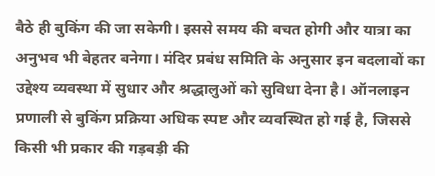बैठे ही बुकिंग की जा सकेगी। इससे समय की बचत होगी और यात्रा का अनुभव भी बेहतर बनेगा। मंदिर प्रबंध समिति के अनुसार इन बदलावों का उद्देश्य व्यवस्था में सुधार और श्रद्धालुओं को सुविधा देना है। ऑनलाइन प्रणाली से बुकिंग प्रक्रिया अधिक स्पष्ट और व्यवस्थित हो गई है, जिससे किसी भी प्रकार की गड़बड़ी की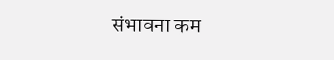संभावना कम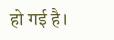हो गई है।